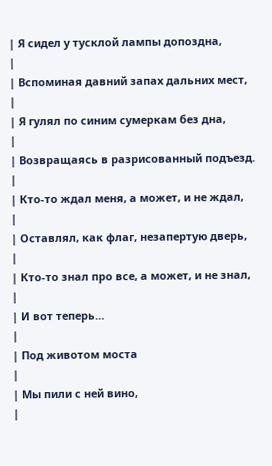| Я сидел у тусклой лампы допоздна,
|
| Вспоминая давний запах дальних мест,
|
| Я гулял по синим сумеркам без дна,
|
| Возвращаясь в разрисованный подъезд.
|
| Кто-то ждал меня, а может, и не ждал,
|
| Оставлял, как флаг, незапертую дверь,
|
| Кто-то знал про все, а может, и не знал,
|
| И вот теперь…
|
| Под животом моста
|
| Мы пили с ней вино,
|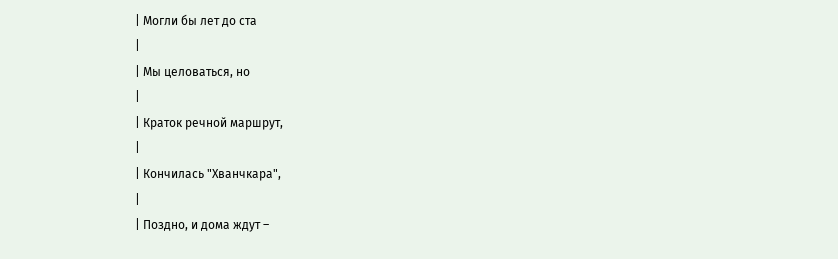| Могли бы лет до ста
|
| Мы целоваться, но
|
| Краток речной маршрут,
|
| Кончилась "Хванчкара",
|
| Поздно, и дома ждут –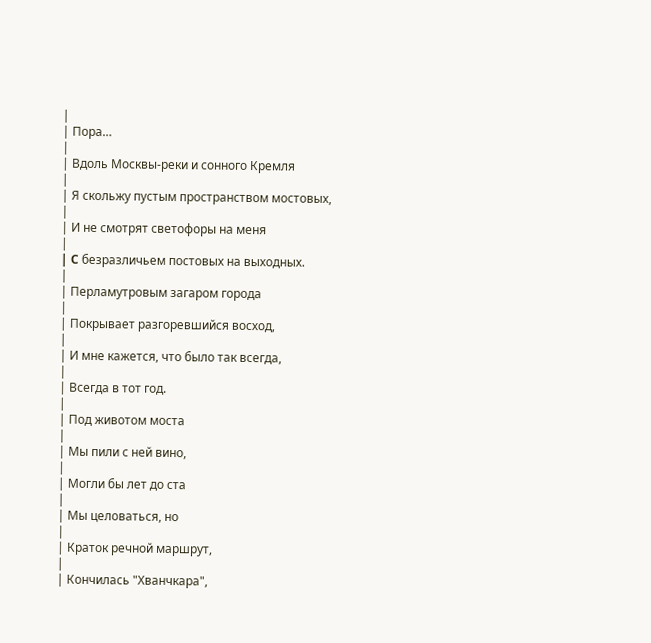|
| Пора…
|
| Вдоль Москвы-реки и сонного Кремля
|
| Я скольжу пустым пространством мостовых,
|
| И не смотрят светофоры на меня
|
| C безразличьем постовых на выходных.
|
| Перламутровым загаром города
|
| Покрывает разгоревшийся восход,
|
| И мне кажется, что было так всегда,
|
| Всегда в тот год.
|
| Под животом моста
|
| Мы пили с ней вино,
|
| Могли бы лет до ста
|
| Мы целоваться, но
|
| Краток речной маршрут,
|
| Кончилась "Хванчкара",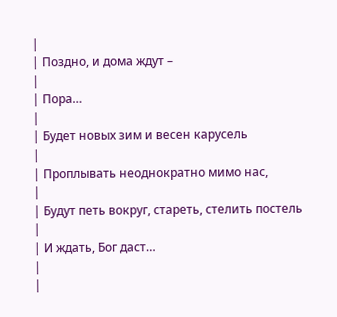|
| Поздно, и дома ждут –
|
| Пора…
|
| Будет новых зим и весен карусель
|
| Проплывать неоднократно мимо нас,
|
| Будут петь вокруг, стареть, стелить постель
|
| И ждать, Бог даст…
|
|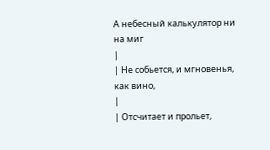А небесный калькулятор ни на миг
|
| Не собьется, и мгновенья, как вино,
|
| Отсчитает и прольет,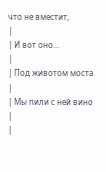что не вместит,
|
| И вот оно…
|
| Под животом моста
|
| Мы пили с ней вино
|
|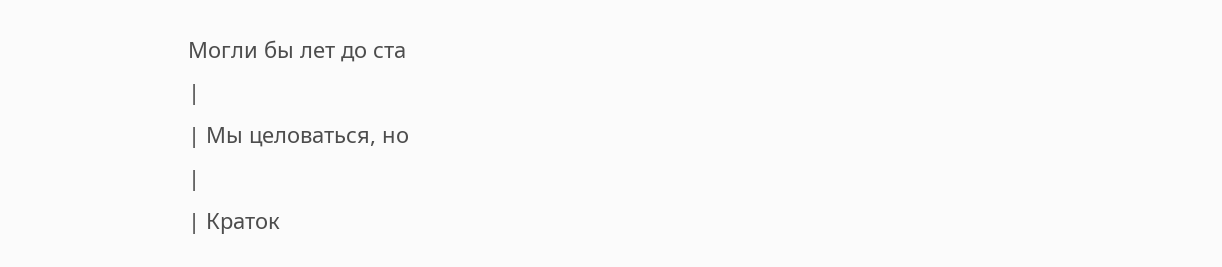Могли бы лет до ста
|
| Мы целоваться, но
|
| Краток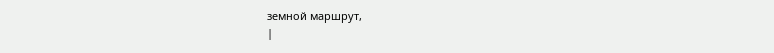земной маршрут,
|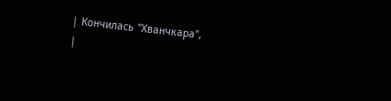| Кончилась "Хванчкара",
|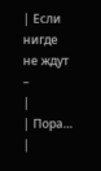| Если нигде не ждут –
|
| Пора… |